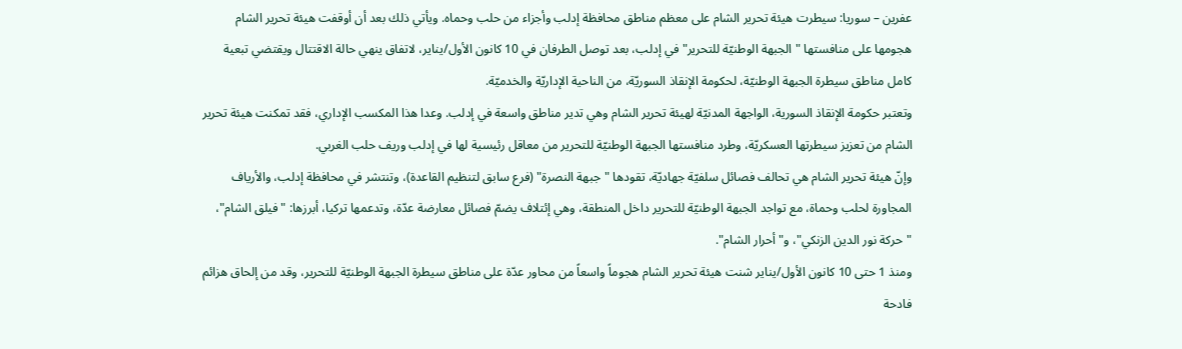عفرين – سوريا: سيطرت هيئة تحرير الشام على معظم مناطق محافظة إدلب وأجزاء من حلب وحماه. ويأتي ذلك بعد أن أوقفت هيئة تحرير الشام هجومها على منافستها "الجبهة الوطنيّة للتحرير" في إدلب، بعد توصل الطرفان في 10 كانون الأول/يناير، لاتفاق ينهي حالة الاقتتال ويقتضي تبعية كامل مناطق سيطرة الجبهة الوطنيّة، لحكومة الإنقاذ السوريّة، من الناحية الإداريّة والخدميّة.
وتعتبر حكومة الإنقاذ السورية، الواجهة المدنيّة لهيئة تحرير الشام وهي تدير مناطق واسعة في إدلب. وعدا هذا المكسب الإداري، فقد تمكنت هيئة تحرير الشام من تعزيز سيطرتها العسكريّة، وطرد منافستها الجبهة الوطنيّة للتحرير من معاقل رئيسية لها في إدلب وريف حلب الغربي.
وإنّ هيئة تحرير الشام هي تحالف فصائل سلفيّة جهاديّة، تقودها "جبهة النصرة" (فرع سابق لتنظيم القاعدة)، وتنتشر في محافظة إدلب، والأرياف المجاورة لحلب وحماة، مع تواجد الجبهة الوطنيّة للتحرير داخل المنطقة، وهي إئتلاف يضمّ فصائل معارضة عدّة، وتدعمها تركيا، أبرزها: "فيلق الشام"، "حركة نور الدين الزنكي"، و"أحرار الشام".
ومنذ 1 حتى 10 كانون الأول/يناير شنت هيئة تحرير الشام هجوماً واسعاً من محاور عدّة على مناطق سيطرة الجبهة الوطنيّة للتحرير، وقد من إلحاق هزائم فادحة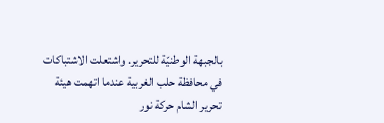بالجبهة الوطنيّة للتحرير. واشتعلت الاشتباكات في محافظة حلب الغربية عندما اتهمت هيئة تحرير الشام حركة نور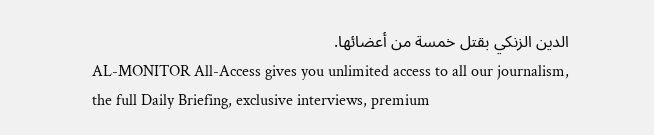الدين الزنكي بقتل خمسة من أعضائها.
AL-MONITOR All-Access gives you unlimited access to all our journalism, the full Daily Briefing, exclusive interviews, premium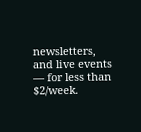newsletters, and live events — for less than $2/week.